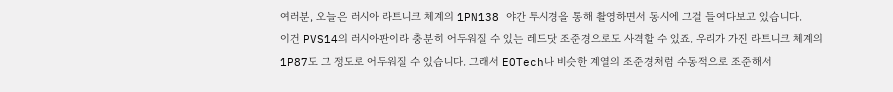여러분, 오늘은 러시아 라트니크 체계의 1PN138 야간 투시경을 통해 촬영하면서 동시에 그걸 들여다보고 있습니다.
이건 PVS14의 러시아판이라 충분히 어두워질 수 있는 레드닷 조준경으로도 사격할 수 있죠. 우리가 가진 라트니크 체계의 1P87도 그 정도로 어두워질 수 있습니다. 그래서 EOTech나 비슷한 계열의 조준경처럼 수동적으로 조준해서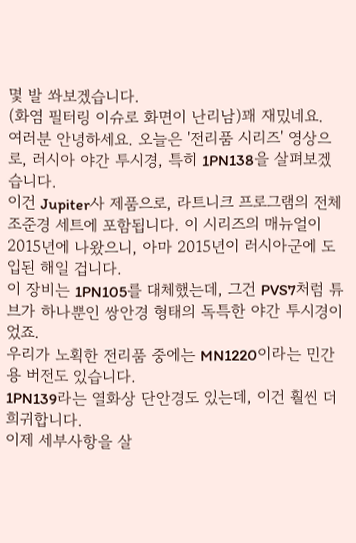몇 발 쏴보겠습니다.
(화염 필터링 이슈로 화면이 난리남)꽤 재밌네요.
여러분 안녕하세요. 오늘은 '전리품 시리즈' 영상으로, 러시아 야간 투시경, 특히 1PN138을 살펴보겠습니다.
이건 Jupiter사 제품으로, 라트니크 프로그램의 전체 조준경 세트에 포함됩니다. 이 시리즈의 매뉴얼이 2015년에 나왔으니, 아마 2015년이 러시아군에 도입된 해일 겁니다.
이 장비는 1PN105를 대체했는데, 그건 PVS7처럼 튜브가 하나뿐인 쌍안경 형태의 독특한 야간 투시경이었죠.
우리가 노획한 전리품 중에는 MN1220이라는 민간용 버전도 있습니다.
1PN139라는 열화상 단안경도 있는데, 이건 훨씬 더 희귀합니다.
이제 세부사항을 살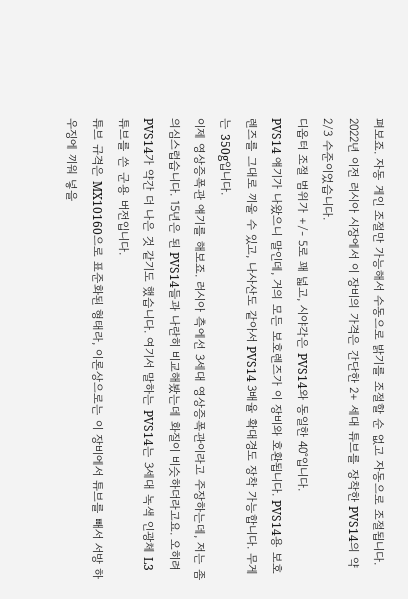펴보죠. 자동 게인 조절만 가능해서 수동으로 밝기를 조절할 순 없고 자동으로 조절됩니다. 2022년 이전 러시아 시장에서 이 장비의 가격은 간단한 2+ 세대 튜브를 장착한 PVS14의 약 2/3 수준이었습니다.
디옵터 조절 범위가 +/- 5로 꽤 넓고, 시야각은 PVS14와 동일한 40°입니다.
PVS14 얘기가 나왔으니 말인데, 거의 모든 보호렌즈가 이 장비와 호환됩니다. PVS14용 보호렌즈를 그대로 끼울 수 있고, 나사산도 같아서 PVS14 3배율 확대경도 장착 가능합니다. 무게는 350g입니다.
이제 영상증폭관 얘기를 해보죠. 러시아 측에선 3세대 영상증폭관이라고 주장하는데, 저는 좀 의심스럽습니다. 15년은 된 PVS14들과 나란히 비교해봤는데 화질이 비슷하더라고요. 오히려 PVS14가 약간 더 나은 것 같기도 했습니다. 여기서 말하는 PVS14는 3세대 녹색 인광체 L3 튜브를 쓴 군용 버전입니다.
튜브 규격은 MX10160으로 표준화된 형태라, 이론상으로는 이 장비에서 튜브를 빼서 서방 하우징에 끼워 넣을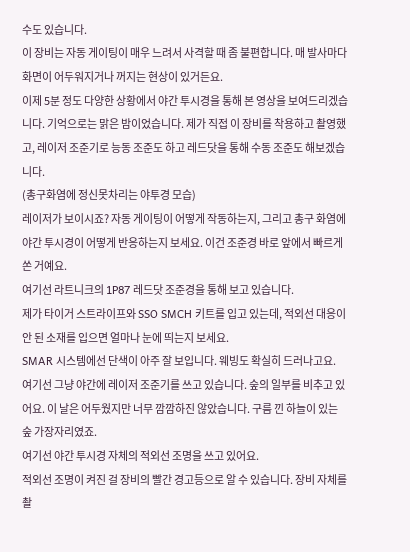수도 있습니다.
이 장비는 자동 게이팅이 매우 느려서 사격할 때 좀 불편합니다. 매 발사마다 화면이 어두워지거나 꺼지는 현상이 있거든요.
이제 5분 정도 다양한 상황에서 야간 투시경을 통해 본 영상을 보여드리겠습니다. 기억으로는 맑은 밤이었습니다. 제가 직접 이 장비를 착용하고 촬영했고, 레이저 조준기로 능동 조준도 하고 레드닷을 통해 수동 조준도 해보겠습니다.
(총구화염에 정신못차리는 야투경 모습)
레이저가 보이시죠? 자동 게이팅이 어떻게 작동하는지, 그리고 총구 화염에 야간 투시경이 어떻게 반응하는지 보세요. 이건 조준경 바로 앞에서 빠르게 쏜 거예요.
여기선 라트니크의 1P87 레드닷 조준경을 통해 보고 있습니다.
제가 타이거 스트라이프와 SSO SMCH 키트를 입고 있는데, 적외선 대응이 안 된 소재를 입으면 얼마나 눈에 띄는지 보세요.
SMAR 시스템에선 단색이 아주 잘 보입니다. 웨빙도 확실히 드러나고요.
여기선 그냥 야간에 레이저 조준기를 쓰고 있습니다. 숲의 일부를 비추고 있어요. 이 날은 어두웠지만 너무 깜깜하진 않았습니다. 구름 낀 하늘이 있는 숲 가장자리였죠.
여기선 야간 투시경 자체의 적외선 조명을 쓰고 있어요.
적외선 조명이 켜진 걸 장비의 빨간 경고등으로 알 수 있습니다. 장비 자체를 촬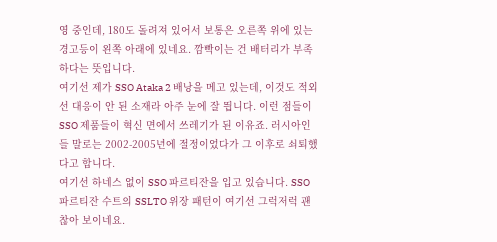영 중인데, 180도 돌려져 있어서 보통은 오른쪽 위에 있는 경고등이 왼쪽 아래에 있네요. 깜빡이는 건 배터리가 부족하다는 뜻입니다.
여기선 제가 SSO Ataka 2 배낭을 메고 있는데, 이것도 적외선 대응이 안 된 소재라 아주 눈에 잘 띕니다. 이런 점들이 SSO 제품들이 혁신 면에서 쓰레기가 된 이유죠. 러시아인들 말로는 2002-2005년에 절정이었다가 그 이후로 쇠퇴했다고 합니다.
여기선 하네스 없이 SSO 파르티잔을 입고 있습니다. SSO 파르티잔 수트의 SSLTO 위장 패턴이 여기선 그럭저럭 괜찮아 보이네요.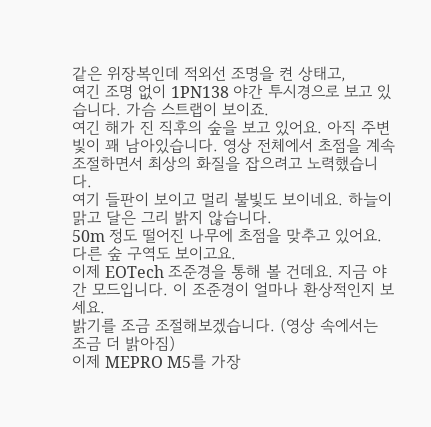같은 위장복인데 적외선 조명을 켠 상태고,
여긴 조명 없이 1PN138 야간 투시경으로 보고 있습니다. 가슴 스트랩이 보이죠.
여긴 해가 진 직후의 숲을 보고 있어요. 아직 주변 빛이 꽤 남아있습니다. 영상 전체에서 초점을 계속 조절하면서 최상의 화질을 잡으려고 노력했습니다.
여기 들판이 보이고 멀리 불빛도 보이네요. 하늘이 맑고 달은 그리 밝지 않습니다.
50m 정도 떨어진 나무에 초점을 맞추고 있어요.
다른 숲 구역도 보이고요.
이제 EOTech 조준경을 통해 볼 건데요. 지금 야간 모드입니다. 이 조준경이 얼마나 환상적인지 보세요.
밝기를 조금 조절해보겠습니다. (영상 속에서는 조금 더 밝아짐)
이제 MEPRO M5를 가장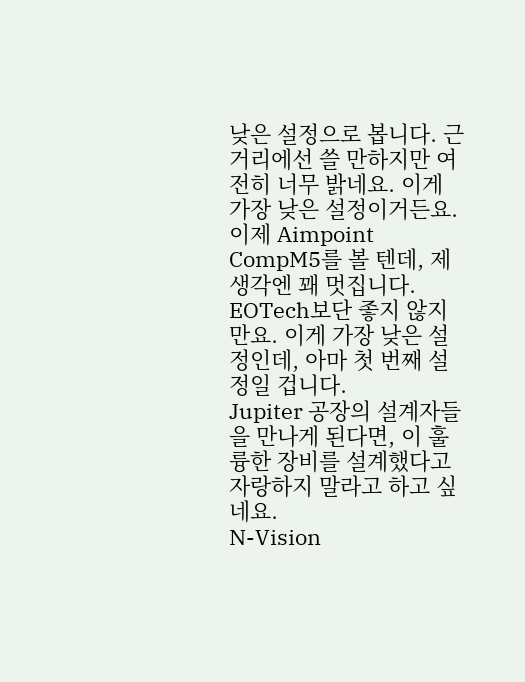낮은 설정으로 봅니다. 근거리에선 쓸 만하지만 여전히 너무 밝네요. 이게 가장 낮은 설정이거든요.
이제 Aimpoint CompM5를 볼 텐데, 제 생각엔 꽤 멋집니다. EOTech보단 좋지 않지만요. 이게 가장 낮은 설정인데, 아마 첫 번째 설정일 겁니다.
Jupiter 공장의 설계자들을 만나게 된다면, 이 훌륭한 장비를 설계했다고 자랑하지 말라고 하고 싶네요.
N-Vision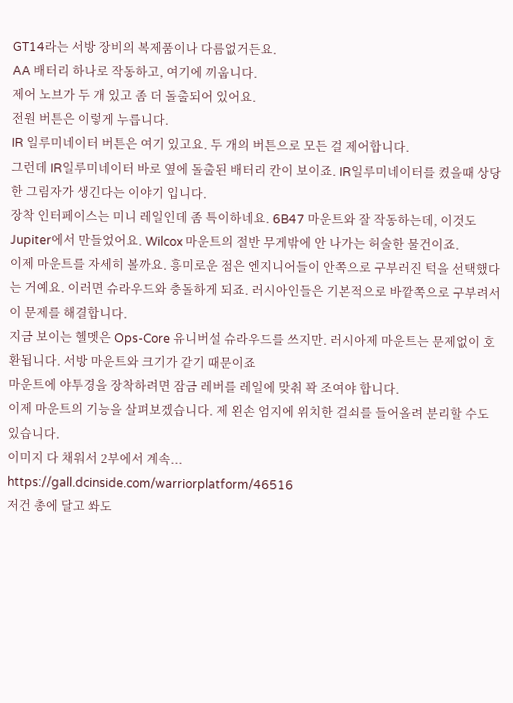GT14라는 서방 장비의 복제품이나 다름없거든요.
AA 배터리 하나로 작동하고, 여기에 끼웁니다.
제어 노브가 두 개 있고 좀 더 돌출되어 있어요.
전원 버튼은 이렇게 누릅니다.
IR 일루미네이터 버튼은 여기 있고요. 두 개의 버튼으로 모든 걸 제어합니다.
그런데 IR일루미네이터 바로 옆에 돌출된 배터리 칸이 보이죠. IR일루미네이터를 켰을때 상당한 그림자가 생긴다는 이야기 입니다.
장착 인터페이스는 미니 레일인데 좀 특이하네요. 6B47 마운트와 잘 작동하는데, 이것도 Jupiter에서 만들었어요. Wilcox 마운트의 절반 무게밖에 안 나가는 허술한 물건이죠.
이제 마운트를 자세히 볼까요. 흥미로운 점은 엔지니어들이 안쪽으로 구부러진 턱을 선택했다는 거예요. 이러면 슈라우드와 충돌하게 되죠. 러시아인들은 기본적으로 바깥쪽으로 구부려서 이 문제를 해결합니다.
지금 보이는 헬멧은 Ops-Core 유니버설 슈라우드를 쓰지만. 러시아제 마운트는 문제없이 호환됩니다. 서방 마운트와 크기가 같기 때문이죠
마운트에 야투경을 장착하려면 잠금 레버를 레일에 맞춰 꽉 조여야 합니다.
이제 마운트의 기능을 살펴보겠습니다. 제 왼손 엄지에 위치한 걸쇠를 들어올려 분리할 수도 있습니다.
이미지 다 채워서 2부에서 계속...
https://gall.dcinside.com/warriorplatform/46516
저건 총에 달고 쏴도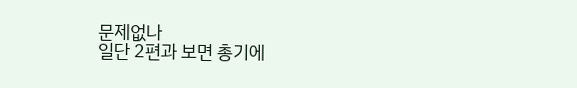문제없나
일단 2편과 보면 총기에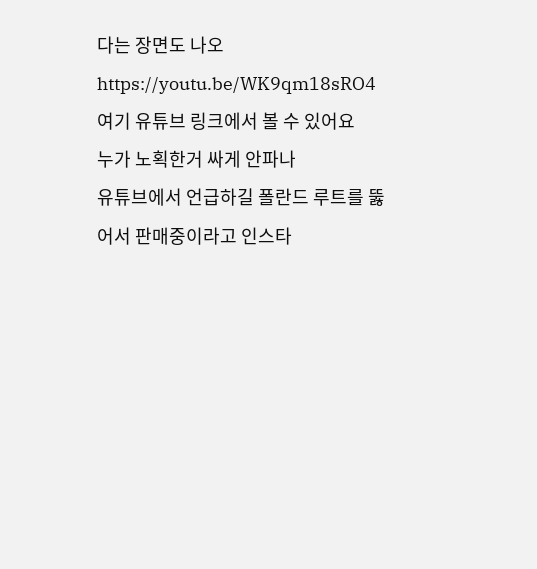다는 장면도 나오
https://youtu.be/WK9qm18sRO4
여기 유튜브 링크에서 볼 수 있어요
누가 노획한거 싸게 안파나
유튜브에서 언급하길 폴란드 루트를 뚫어서 판매중이라고 인스타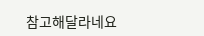참고해달라네요